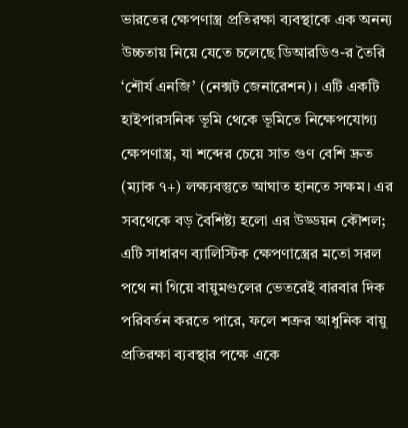ভারতের ক্ষেপণাস্ত্র প্রতিরক্ষা ব্যবস্থাকে এক অনন্য উচ্চতায় নিয়ে যেতে চলেছে ডিআরডিও-র তৈরি ‘শৌর্য এনজি’ (নেক্সট জেনারেশন)। এটি একটি হাইপারসনিক ভূমি থেকে ভূমিতে নিক্ষেপযোগ্য ক্ষেপণাস্ত্র, যা শব্দের চেয়ে সাত গুণ বেশি দ্রুত (ম্যাক ৭+) লক্ষ্যবস্তুতে আঘাত হানতে সক্ষম। এর সবথেকে বড় বৈশিষ্ট্য হলো এর উড্ডয়ন কৌশল; এটি সাধারণ ব্যালিস্টিক ক্ষেপণাস্ত্রের মতো সরল পথে না গিয়ে বায়ুমণ্ডলের ভেতরেই বারবার দিক পরিবর্তন করতে পারে, ফলে শত্রুর আধুনিক বায়ু প্রতিরক্ষা ব্যবস্থার পক্ষে একে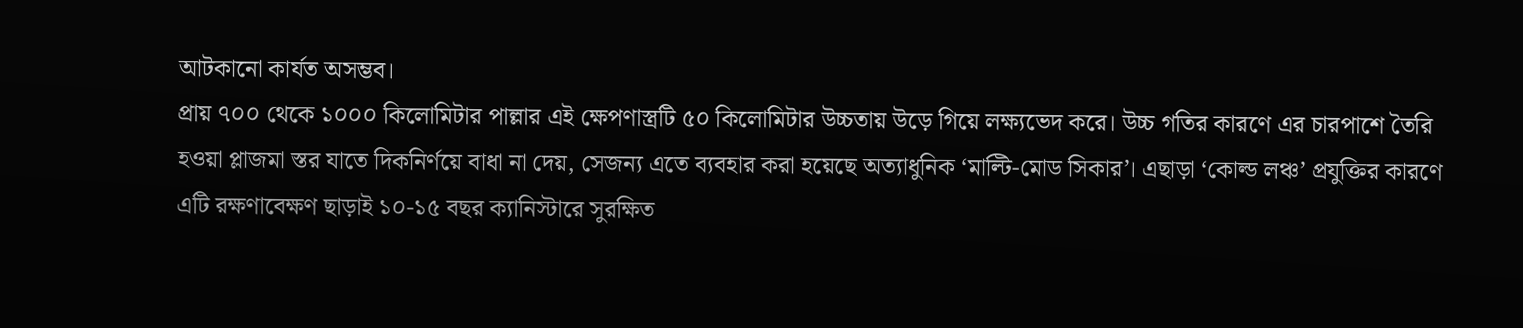আটকানো কার্যত অসম্ভব।
প্রায় ৭০০ থেকে ১০০০ কিলোমিটার পাল্লার এই ক্ষেপণাস্ত্রটি ৫০ কিলোমিটার উচ্চতায় উড়ে গিয়ে লক্ষ্যভেদ করে। উচ্চ গতির কারণে এর চারপাশে তৈরি হওয়া প্লাজমা স্তর যাতে দিকনির্ণয়ে বাধা না দেয়, সেজন্য এতে ব্যবহার করা হয়েছে অত্যাধুনিক ‘মাল্টি-মোড সিকার’। এছাড়া ‘কোল্ড লঞ্চ’ প্রযুক্তির কারণে এটি রক্ষণাবেক্ষণ ছাড়াই ১০-১৫ বছর ক্যানিস্টারে সুরক্ষিত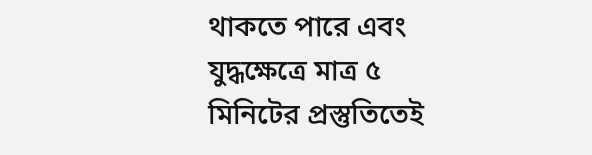থাকতে পারে এবং যুদ্ধক্ষেত্রে মাত্র ৫ মিনিটের প্রস্তুতিতেই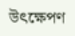উৎক্ষেপণ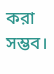করা সম্ভব।